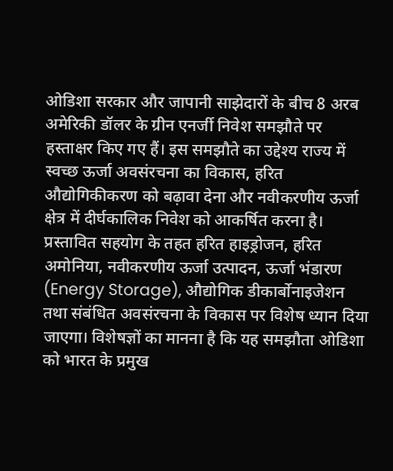ओडिशा सरकार और जापानी साझेदारों के बीच 8 अरब अमेरिकी डॉलर के ग्रीन एनर्जी निवेश समझौते पर हस्ताक्षर किए गए हैं। इस समझौते का उद्देश्य राज्य में स्वच्छ ऊर्जा अवसंरचना का विकास, हरित औद्योगिकीकरण को बढ़ावा देना और नवीकरणीय ऊर्जा क्षेत्र में दीर्घकालिक निवेश को आकर्षित करना है। प्रस्तावित सहयोग के तहत हरित हाइड्रोजन, हरित अमोनिया, नवीकरणीय ऊर्जा उत्पादन, ऊर्जा भंडारण (Energy Storage), औद्योगिक डीकार्बोनाइजेशन तथा संबंधित अवसंरचना के विकास पर विशेष ध्यान दिया जाएगा। विशेषज्ञों का मानना है कि यह समझौता ओडिशा को भारत के प्रमुख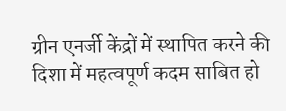ग्रीन एनर्जी केंद्रों में स्थापित करने की दिशा में महत्वपूर्ण कदम साबित हो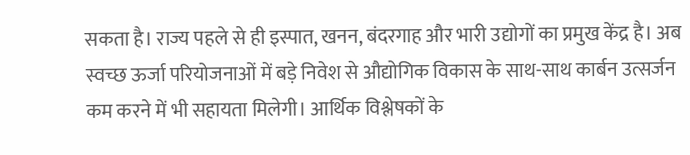सकता है। राज्य पहले से ही इस्पात, खनन, बंदरगाह और भारी उद्योगों का प्रमुख केंद्र है। अब स्वच्छ ऊर्जा परियोजनाओं में बड़े निवेश से औद्योगिक विकास के साथ-साथ कार्बन उत्सर्जन कम करने में भी सहायता मिलेगी। आर्थिक विश्लेषकों के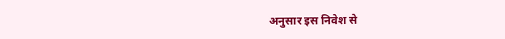अनुसार इस निवेश से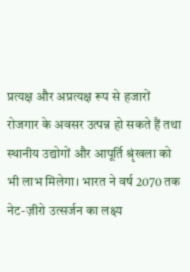प्रत्यक्ष और अप्रत्यक्ष रूप से हजारों रोजगार के अवसर उत्पन्न हो सकते हैं तथा स्थानीय उद्योगों और आपूर्ति श्रृंखला को भी लाभ मिलेगा। भारत ने वर्ष 2070 तक नेट-ज़ीरो उत्सर्जन का लक्ष्य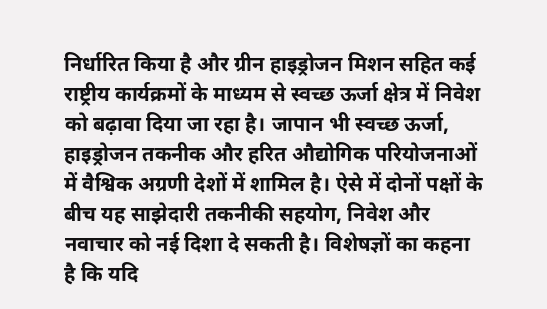निर्धारित किया है और ग्रीन हाइड्रोजन मिशन सहित कई राष्ट्रीय कार्यक्रमों के माध्यम से स्वच्छ ऊर्जा क्षेत्र में निवेश को बढ़ावा दिया जा रहा है। जापान भी स्वच्छ ऊर्जा, हाइड्रोजन तकनीक और हरित औद्योगिक परियोजनाओं में वैश्विक अग्रणी देशों में शामिल है। ऐसे में दोनों पक्षों के बीच यह साझेदारी तकनीकी सहयोग, निवेश और नवाचार को नई दिशा दे सकती है। विशेषज्ञों का कहना है कि यदि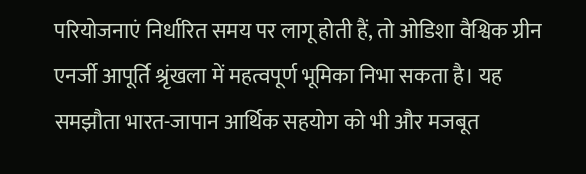परियोजनाएं निर्धारित समय पर लागू होती हैं, तो ओडिशा वैश्विक ग्रीन एनर्जी आपूर्ति श्रृंखला में महत्वपूर्ण भूमिका निभा सकता है। यह समझौता भारत-जापान आर्थिक सहयोग को भी और मजबूत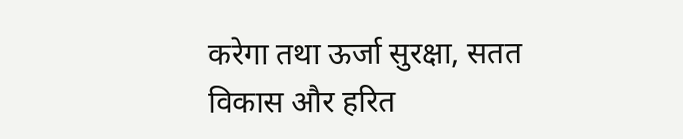करेगा तथा ऊर्जा सुरक्षा, सतत विकास और हरित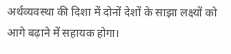अर्थव्यवस्था की दिशा में दोनों देशों के साझा लक्ष्यों को आगे बढ़ाने में सहायक होगा।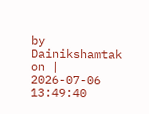by Dainikshamtak on | 2026-07-06 13:49:40